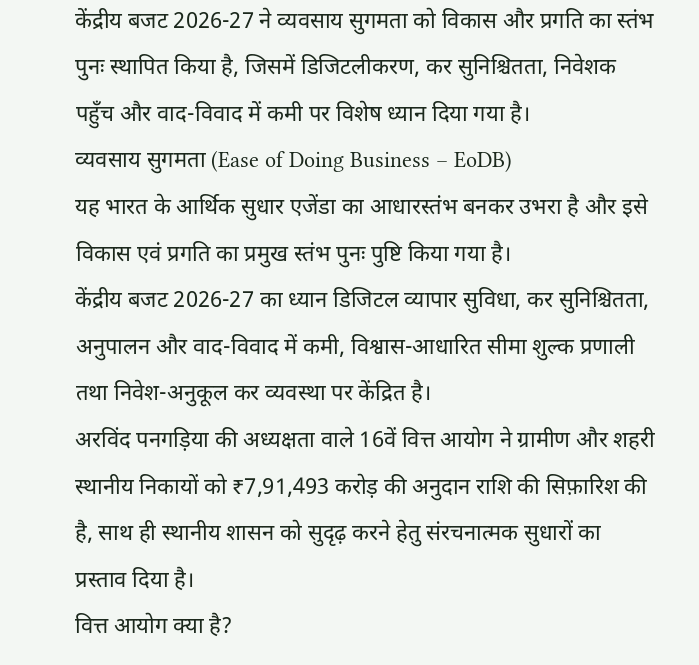केंद्रीय बजट 2026-27 ने व्यवसाय सुगमता को विकास और प्रगति का स्तंभ पुनः स्थापित किया है, जिसमें डिजिटलीकरण, कर सुनिश्चितता, निवेशक पहुँच और वाद-विवाद में कमी पर विशेष ध्यान दिया गया है।
व्यवसाय सुगमता (Ease of Doing Business – EoDB)
यह भारत के आर्थिक सुधार एजेंडा का आधारस्तंभ बनकर उभरा है और इसे विकास एवं प्रगति का प्रमुख स्तंभ पुनः पुष्टि किया गया है।
केंद्रीय बजट 2026-27 का ध्यान डिजिटल व्यापार सुविधा, कर सुनिश्चितता, अनुपालन और वाद-विवाद में कमी, विश्वास-आधारित सीमा शुल्क प्रणाली तथा निवेश-अनुकूल कर व्यवस्था पर केंद्रित है।
अरविंद पनगड़िया की अध्यक्षता वाले 16वें वित्त आयोग ने ग्रामीण और शहरी स्थानीय निकायों को ₹7,91,493 करोड़ की अनुदान राशि की सिफ़ारिश की है, साथ ही स्थानीय शासन को सुदृढ़ करने हेतु संरचनात्मक सुधारों का प्रस्ताव दिया है।
वित्त आयोग क्या है?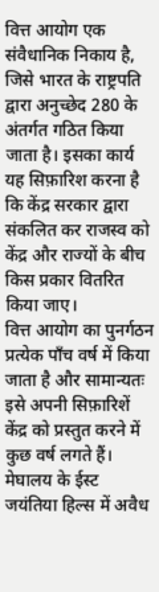वित्त आयोग एक संवैधानिक निकाय है, जिसे भारत के राष्ट्रपति द्वारा अनुच्छेद 280 के अंतर्गत गठित किया जाता है। इसका कार्य यह सिफ़ारिश करना है कि केंद्र सरकार द्वारा संकलित कर राजस्व को केंद्र और राज्यों के बीच किस प्रकार वितरित किया जाए।
वित्त आयोग का पुनर्गठन प्रत्येक पाँच वर्ष में किया जाता है और सामान्यतः इसे अपनी सिफ़ारिशें केंद्र को प्रस्तुत करने में कुछ वर्ष लगते हैं।
मेघालय के ईस्ट जयंतिया हिल्स में अवैध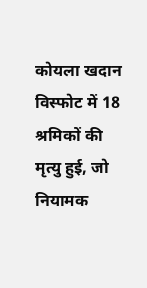कोयला खदान विस्फोट में 18 श्रमिकों की मृत्यु हुई, जो नियामक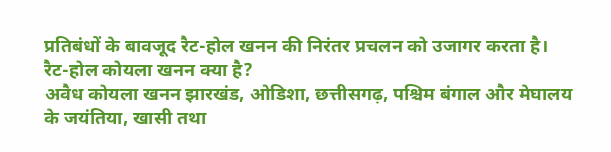प्रतिबंधों के बावजूद रैट-होल खनन की निरंतर प्रचलन को उजागर करता है।
रैट-होल कोयला खनन क्या है?
अवैध कोयला खनन झारखंड, ओडिशा, छत्तीसगढ़, पश्चिम बंगाल और मेघालय के जयंतिया, खासी तथा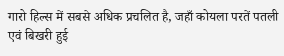गारो हिल्स में सबसे अधिक प्रचलित है, जहाँ कोयला परतें पतली एवं बिखरी हुई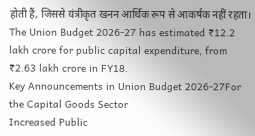होती हैं, जिससे यंत्रीकृत खनन आर्थिक रूप से आकर्षक नहीं रहता।
The Union Budget 2026-27 has estimated ₹12.2 lakh crore for public capital expenditure, from ₹2.63 lakh crore in FY18.
Key Announcements in Union Budget 2026-27For the Capital Goods Sector
Increased Public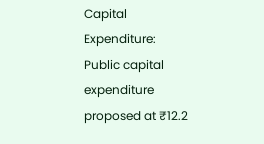Capital Expenditure: Public capital expenditure proposed at ₹12.2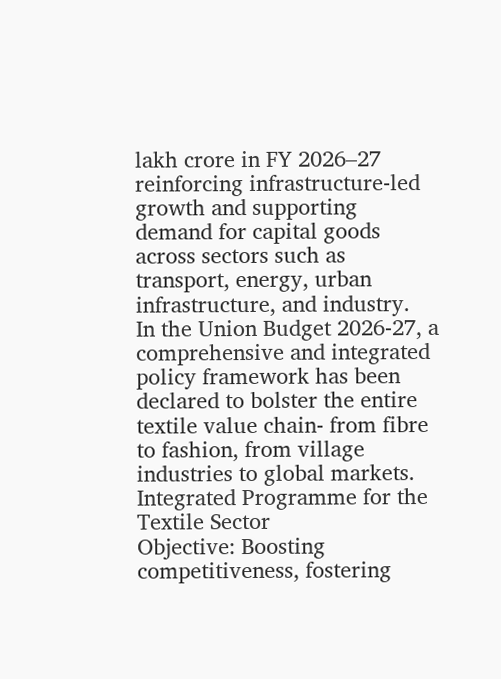lakh crore in FY 2026–27 reinforcing infrastructure-led growth and supporting demand for capital goods across sectors such as transport, energy, urban infrastructure, and industry.
In the Union Budget 2026-27, a comprehensive and integrated policy framework has been declared to bolster the entire textile value chain- from fibre to fashion, from village industries to global markets.
Integrated Programme for the Textile Sector
Objective: Boosting competitiveness, fostering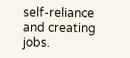self-reliance and creating jobs.